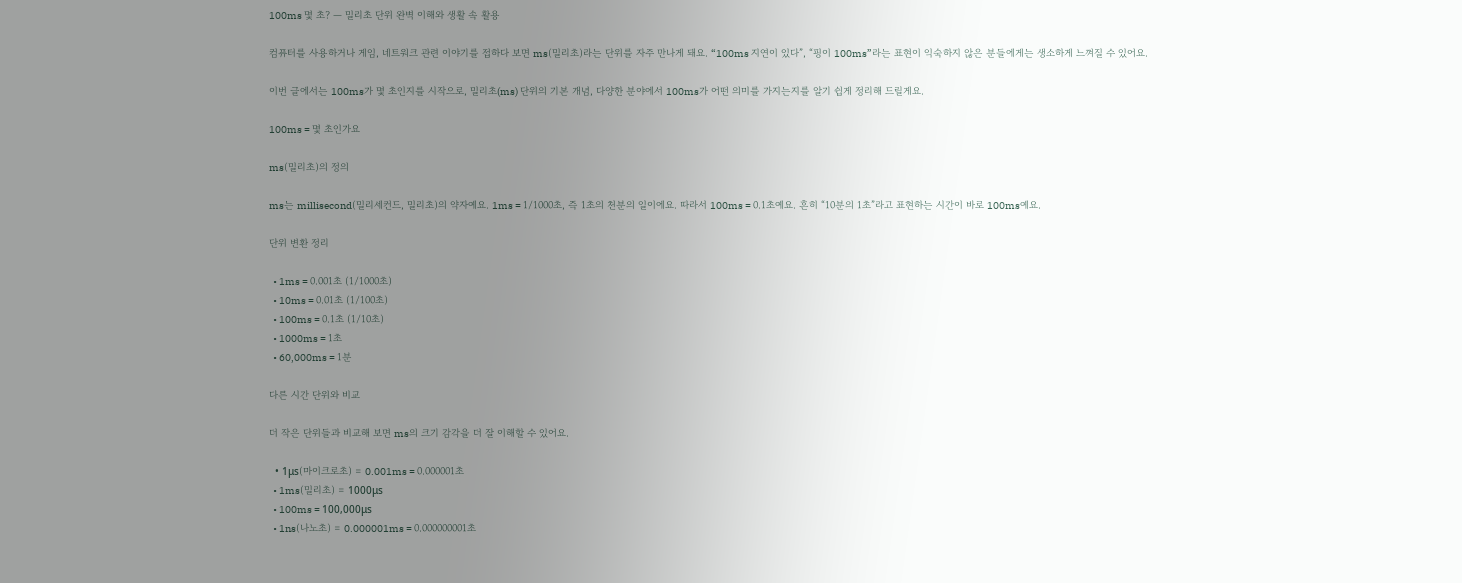100ms 몇 초? — 밀리초 단위 완벽 이해와 생활 속 활용

컴퓨터를 사용하거나 게임, 네트워크 관련 이야기를 접하다 보면 ms(밀리초)라는 단위를 자주 만나게 돼요. “100ms 지연이 있다”, “핑이 100ms”라는 표현이 익숙하지 않은 분들에게는 생소하게 느껴질 수 있어요.

이번 글에서는 100ms가 몇 초인지를 시작으로, 밀리초(ms) 단위의 기본 개념, 다양한 분야에서 100ms가 어떤 의미를 가지는지를 알기 쉽게 정리해 드릴게요.

100ms = 몇 초인가요

ms(밀리초)의 정의

ms는 millisecond(밀리세컨드, 밀리초)의 약자예요. 1ms = 1/1000초, 즉 1초의 천분의 일이에요. 따라서 100ms = 0.1초예요. 흔히 “10분의 1초”라고 표현하는 시간이 바로 100ms예요.

단위 변환 정리

  • 1ms = 0.001초 (1/1000초)
  • 10ms = 0.01초 (1/100초)
  • 100ms = 0.1초 (1/10초)
  • 1000ms = 1초
  • 60,000ms = 1분

다른 시간 단위와 비교

더 작은 단위들과 비교해 보면 ms의 크기 감각을 더 잘 이해할 수 있어요.

  • 1μs(마이크로초) = 0.001ms = 0.000001초
  • 1ms(밀리초) = 1000μs
  • 100ms = 100,000μs
  • 1ns(나노초) = 0.000001ms = 0.000000001초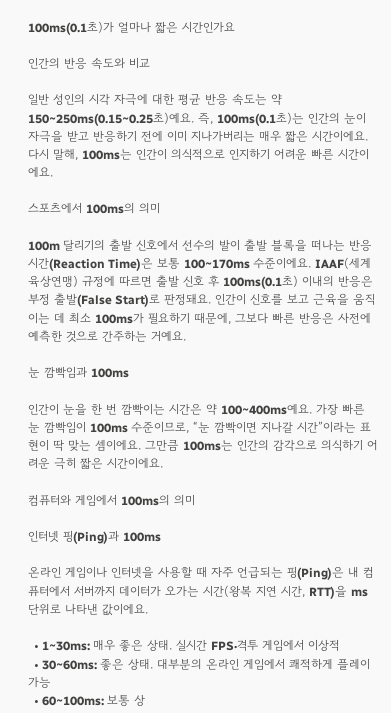100ms(0.1초)가 얼마나 짧은 시간인가요

인간의 반응 속도와 비교

일반 성인의 시각 자극에 대한 평균 반응 속도는 약 150~250ms(0.15~0.25초)예요. 즉, 100ms(0.1초)는 인간의 눈이 자극을 받고 반응하기 전에 이미 지나가버리는 매우 짧은 시간이에요. 다시 말해, 100ms는 인간이 의식적으로 인지하기 어려운 빠른 시간이에요.

스포츠에서 100ms의 의미

100m 달리기의 출발 신호에서 선수의 발이 출발 블록을 떠나는 반응 시간(Reaction Time)은 보통 100~170ms 수준이에요. IAAF(세계육상연맹) 규정에 따르면 출발 신호 후 100ms(0.1초) 이내의 반응은 부정 출발(False Start)로 판정돼요. 인간이 신호를 보고 근육을 움직이는 데 최소 100ms가 필요하기 때문에, 그보다 빠른 반응은 사전에 예측한 것으로 간주하는 거예요.

눈 깜빡임과 100ms

인간이 눈을 한 번 깜빡이는 시간은 약 100~400ms예요. 가장 빠른 눈 깜빡임이 100ms 수준이므로, “눈 깜빡이면 지나갈 시간”이라는 표현이 딱 맞는 셈이에요. 그만큼 100ms는 인간의 감각으로 의식하기 어려운 극히 짧은 시간이에요.

컴퓨터와 게임에서 100ms의 의미

인터넷 핑(Ping)과 100ms

온라인 게임이나 인터넷을 사용할 때 자주 언급되는 핑(Ping)은 내 컴퓨터에서 서버까지 데이터가 오가는 시간(왕복 지연 시간, RTT)을 ms 단위로 나타낸 값이에요.

  • 1~30ms: 매우 좋은 상태. 실시간 FPS·격투 게임에서 이상적
  • 30~60ms: 좋은 상태. 대부분의 온라인 게임에서 쾌적하게 플레이 가능
  • 60~100ms: 보통 상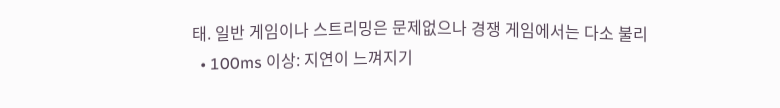태. 일반 게임이나 스트리밍은 문제없으나 경쟁 게임에서는 다소 불리
  • 100ms 이상: 지연이 느껴지기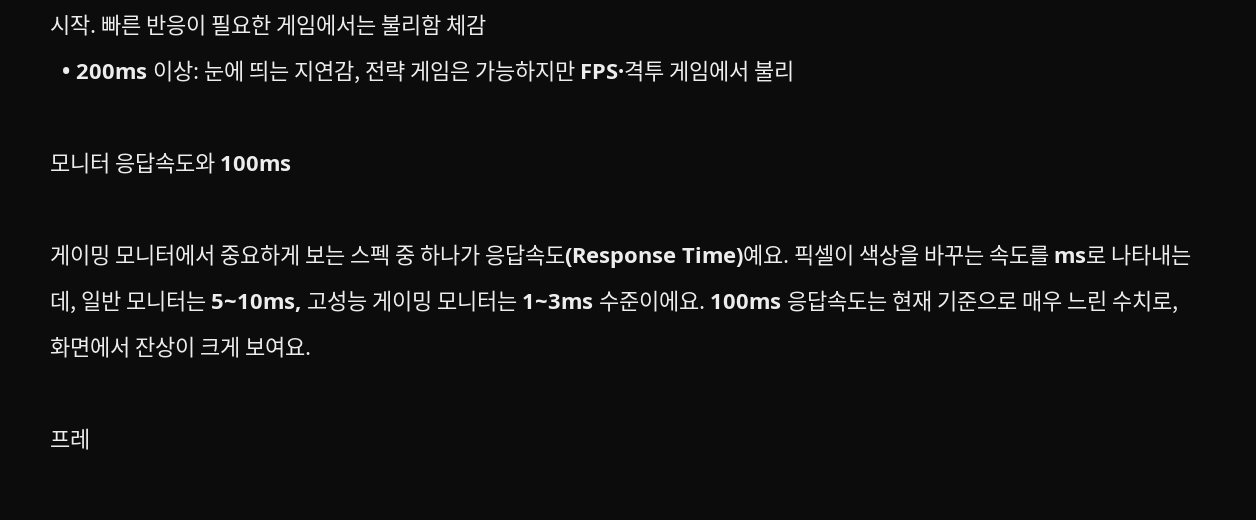시작. 빠른 반응이 필요한 게임에서는 불리함 체감
  • 200ms 이상: 눈에 띄는 지연감, 전략 게임은 가능하지만 FPS·격투 게임에서 불리

모니터 응답속도와 100ms

게이밍 모니터에서 중요하게 보는 스펙 중 하나가 응답속도(Response Time)예요. 픽셀이 색상을 바꾸는 속도를 ms로 나타내는데, 일반 모니터는 5~10ms, 고성능 게이밍 모니터는 1~3ms 수준이에요. 100ms 응답속도는 현재 기준으로 매우 느린 수치로, 화면에서 잔상이 크게 보여요.

프레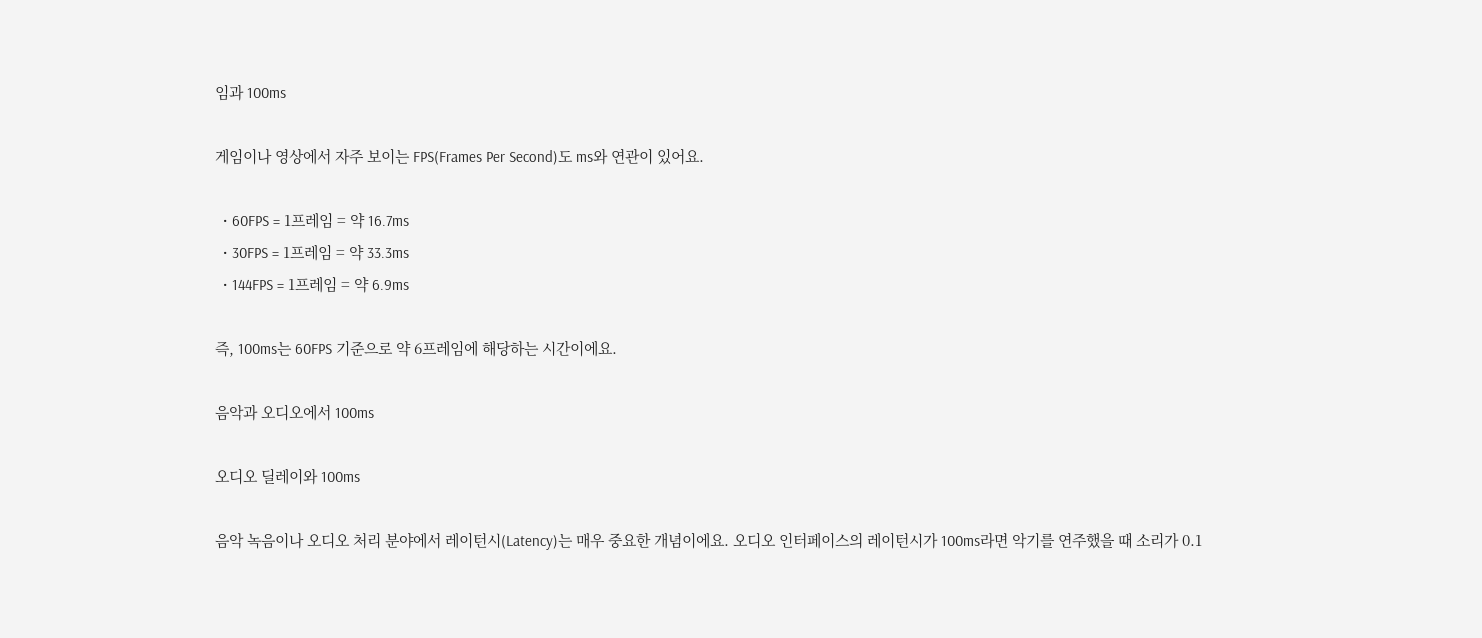임과 100ms

게임이나 영상에서 자주 보이는 FPS(Frames Per Second)도 ms와 연관이 있어요.

  • 60FPS = 1프레임 = 약 16.7ms
  • 30FPS = 1프레임 = 약 33.3ms
  • 144FPS = 1프레임 = 약 6.9ms

즉, 100ms는 60FPS 기준으로 약 6프레임에 해당하는 시간이에요.

음악과 오디오에서 100ms

오디오 딜레이와 100ms

음악 녹음이나 오디오 처리 분야에서 레이턴시(Latency)는 매우 중요한 개념이에요. 오디오 인터페이스의 레이턴시가 100ms라면 악기를 연주했을 때 소리가 0.1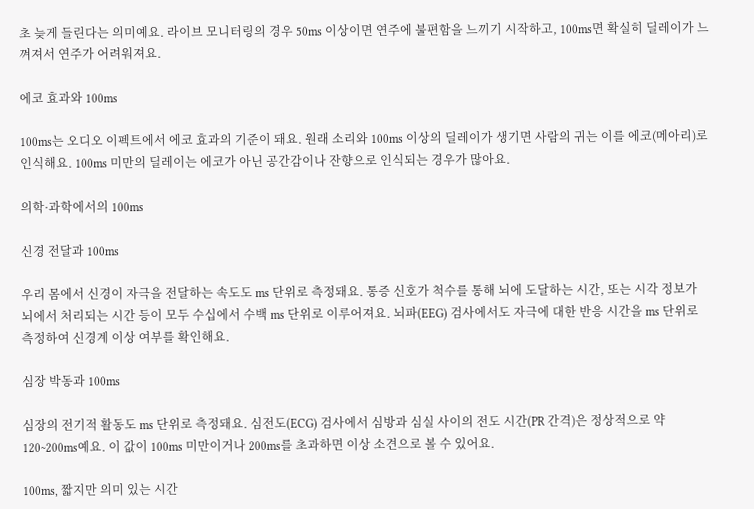초 늦게 들린다는 의미예요. 라이브 모니터링의 경우 50ms 이상이면 연주에 불편함을 느끼기 시작하고, 100ms면 확실히 딜레이가 느껴져서 연주가 어려워져요.

에코 효과와 100ms

100ms는 오디오 이펙트에서 에코 효과의 기준이 돼요. 원래 소리와 100ms 이상의 딜레이가 생기면 사람의 귀는 이를 에코(메아리)로 인식해요. 100ms 미만의 딜레이는 에코가 아닌 공간감이나 잔향으로 인식되는 경우가 많아요.

의학·과학에서의 100ms

신경 전달과 100ms

우리 몸에서 신경이 자극을 전달하는 속도도 ms 단위로 측정돼요. 통증 신호가 척수를 통해 뇌에 도달하는 시간, 또는 시각 정보가 뇌에서 처리되는 시간 등이 모두 수십에서 수백 ms 단위로 이루어져요. 뇌파(EEG) 검사에서도 자극에 대한 반응 시간을 ms 단위로 측정하여 신경계 이상 여부를 확인해요.

심장 박동과 100ms

심장의 전기적 활동도 ms 단위로 측정돼요. 심전도(ECG) 검사에서 심방과 심실 사이의 전도 시간(PR 간격)은 정상적으로 약 120~200ms예요. 이 값이 100ms 미만이거나 200ms를 초과하면 이상 소견으로 볼 수 있어요.

100ms, 짧지만 의미 있는 시간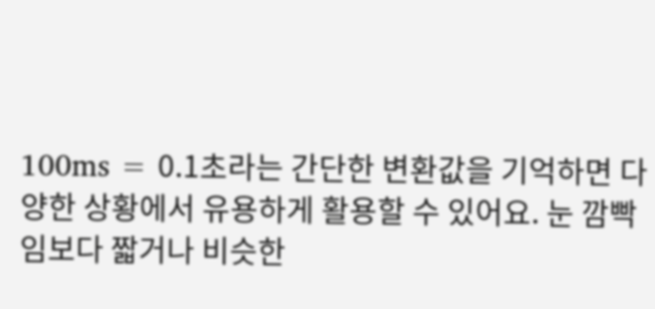100ms = 0.1초라는 간단한 변환값을 기억하면 다양한 상황에서 유용하게 활용할 수 있어요. 눈 깜빡임보다 짧거나 비슷한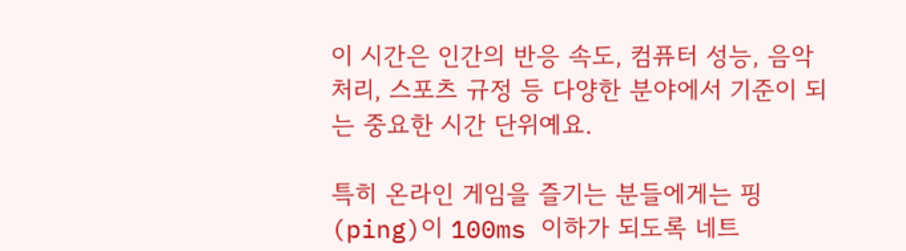이 시간은 인간의 반응 속도, 컴퓨터 성능, 음악 처리, 스포츠 규정 등 다양한 분야에서 기준이 되는 중요한 시간 단위예요.

특히 온라인 게임을 즐기는 분들에게는 핑(ping)이 100ms 이하가 되도록 네트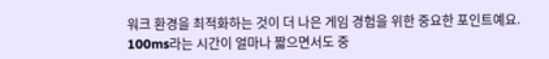워크 환경을 최적화하는 것이 더 나은 게임 경험을 위한 중요한 포인트예요. 100ms라는 시간이 얼마나 짧으면서도 중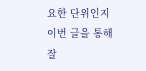요한 단위인지 이번 글을 통해 잘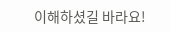이해하셨길 바라요!